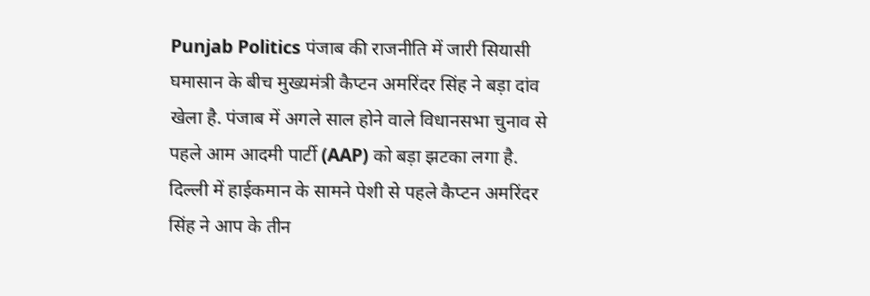Punjab Politics पंजाब की राजनीति में जारी सियासी घमासान के बीच मुख्यमंत्री कैप्टन अमरिंदर सिंह ने बड़ा दांव खेला है. पंजाब में अगले साल होने वाले विधानसभा चुनाव से पहले आम आदमी पार्टी (AAP) को बड़ा झटका लगा है. दिल्ली में हाईकमान के सामने पेशी से पहले कैप्टन अमरिंदर सिंह ने आप के तीन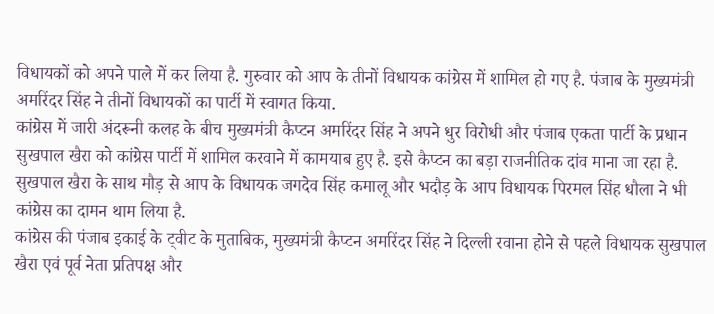विधायकों को अपने पाले में कर लिया है. गुरुवार को आप के तीनों विधायक कांग्रेस में शामिल हो गए है. पंजाब के मुख्यमंत्री अमरिंदर सिंह ने तीनों विधायकों का पार्टी में स्वागत किया.
कांग्रेस में जारी अंदरूनी कलह के बीच मुख्यमंत्री कैप्टन अमरिंदर सिंह ने अपने धुर विरोधी और पंजाब एकता पार्टी के प्रधान सुखपाल खैरा को कांग्रेस पार्टी में शामिल करवाने में कामयाब हुए है. इसे कैप्टन का बड़ा राजनीतिक दांव माना जा रहा है. सुखपाल खैरा के साथ मौड़ से आप के विधायक जगदेव सिंह कमालू और भदौड़ के आप विधायक पिरमल सिंह धौला ने भी कांग्रेस का दामन थाम लिया है.
कांग्रेस की पंजाब इकाई के ट्वीट के मुताबिक, मुख्यमंत्री कैप्टन अमरिंदर सिंह ने दिल्ली रवाना होने से पहले विधायक सुखपाल खैरा एवं पूर्व नेता प्रतिपक्ष और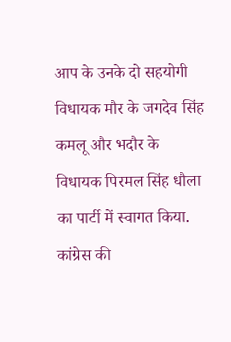आप के उनके दो सहयोगी विधायक मौर के जगदेव सिंह कमलू और भदौर के विधायक पिरमल सिंह धौला का पार्टी में स्वागत किया. कांग्रेस की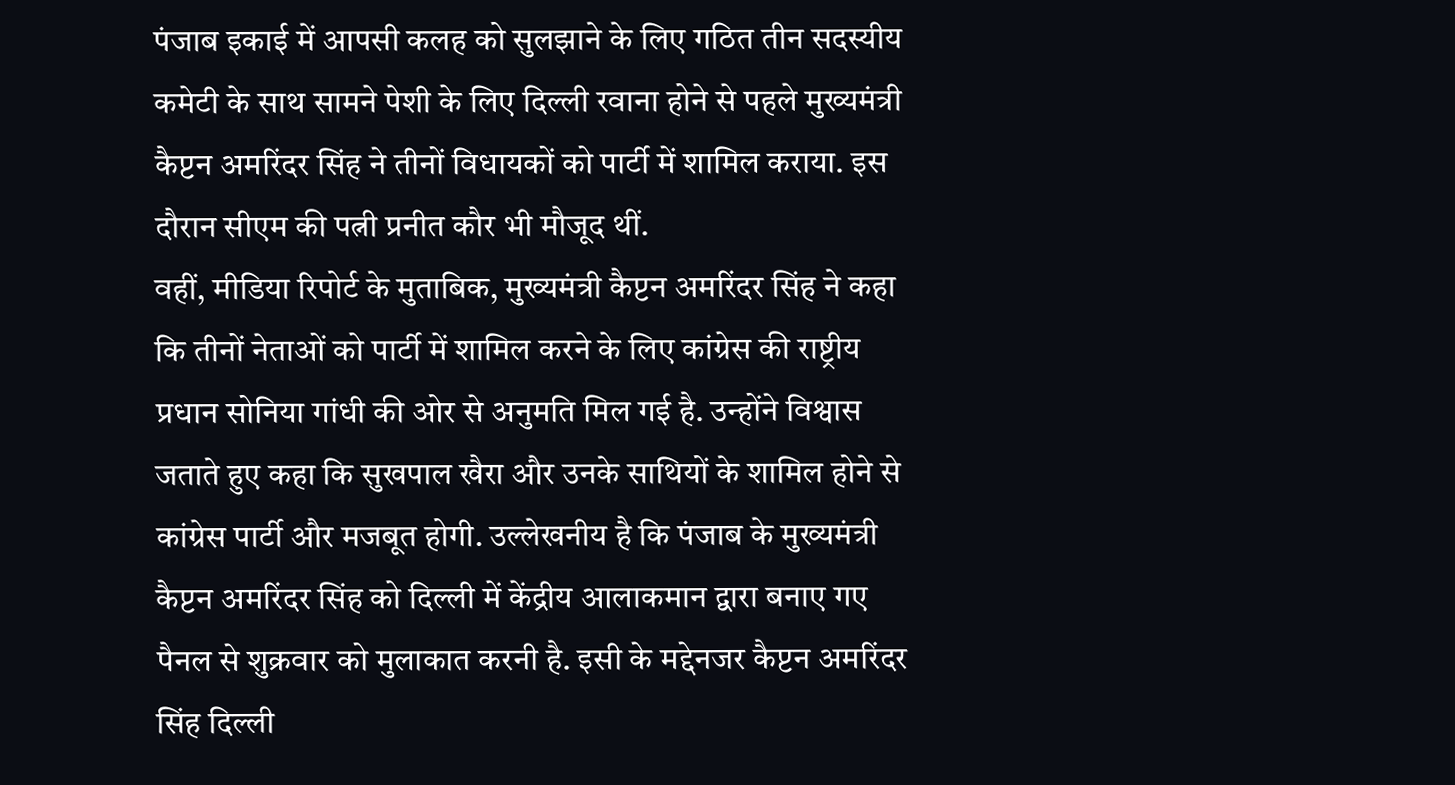पंजाब इकाई में आपसी कलह को सुलझाने के लिए गठित तीन सदस्यीय कमेटी के साथ सामने पेशी के लिए दिल्ली रवाना होने से पहले मुख्यमंत्री कैप्टन अमरिंदर सिंह ने तीनों विधायकों को पार्टी में शामिल कराया. इस दौरान सीएम की पत्नी प्रनीत कौर भी मौजूद थीं.
वहीं, मीडिया रिपोर्ट के मुताबिक, मुख्यमंत्री कैप्टन अमरिंदर सिंह ने कहा कि तीनों नेताओं को पार्टी में शामिल करने के लिए कांग्रेस की राष्ट्रीय प्रधान सोनिया गांधी की ओर से अनुमति मिल गई है. उन्होंने विश्वास जताते हुए कहा कि सुखपाल खैरा और उनके साथियों के शामिल होने से कांग्रेस पार्टी और मजबूत होगी. उल्लेखनीय है कि पंजाब के मुख्यमंत्री कैप्टन अमरिंदर सिंह को दिल्ली में केंद्रीय आलाकमान द्वारा बनाए गए पैनल से शुक्रवार को मुलाकात करनी है. इसी के मद्देनजर कैप्टन अमरिंदर सिंह दिल्ली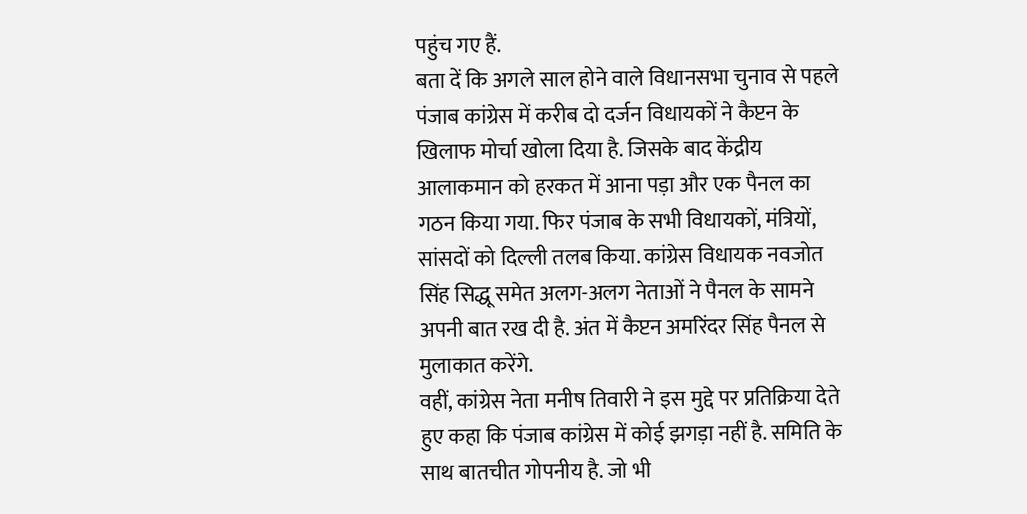पहुंच गए हैं.
बता दें कि अगले साल होने वाले विधानसभा चुनाव से पहले पंजाब कांग्रेस में करीब दो दर्जन विधायकों ने कैप्टन के खिलाफ मोर्चा खोला दिया है. जिसके बाद केंद्रीय आलाकमान को हरकत में आना पड़ा और एक पैनल का गठन किया गया. फिर पंजाब के सभी विधायकों, मंत्रियों, सांसदों को दिल्ली तलब किया. कांग्रेस विधायक नवजोत सिंह सिद्धू समेत अलग-अलग नेताओं ने पैनल के सामने अपनी बात रख दी है. अंत में कैप्टन अमरिंदर सिंह पैनल से मुलाकात करेंगे.
वहीं, कांग्रेस नेता मनीष तिवारी ने इस मुद्दे पर प्रतिक्रिया देते हुए कहा कि पंजाब कांग्रेस में कोई झगड़ा नहीं है. समिति के साथ बातचीत गोपनीय है. जो भी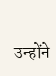उन्होंने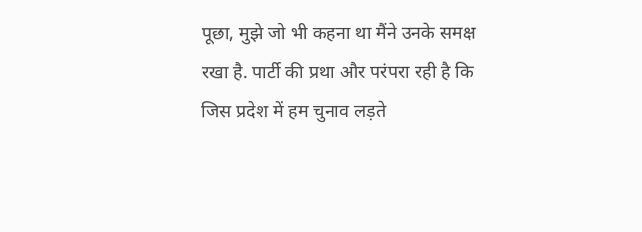पूछा, मुझे जो भी कहना था मैंने उनके समक्ष रखा है. पार्टी की प्रथा और परंपरा रही है कि जिस प्रदेश में हम चुनाव लड़ते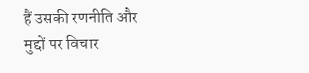हैं उसकी रणनीति और मुद्दों पर विचार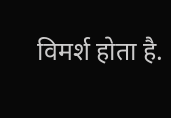विमर्श होता है.